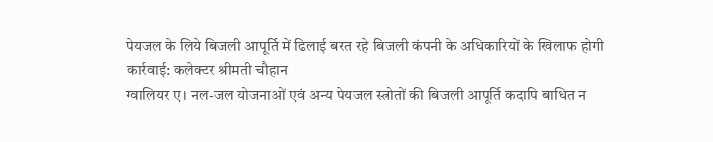पेयजल के लिये बिजली आपूर्ति में ढिलाई बरत रहे बिजली कंपनी के अधिकारियों के खिलाफ होगी कार्रवाई: कलेक्टर श्रीमती चौहान
ग्वालियर ए। नल-जल योजनाओं एवं अन्य पेयजल स्त्रोतों की बिजली आपूर्ति कदापि बाधित न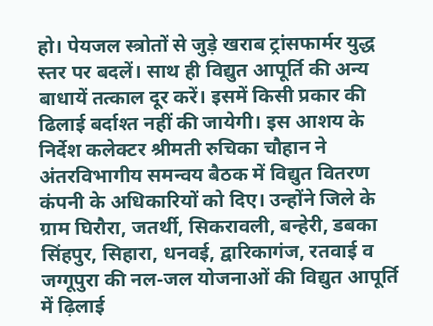हो। पेयजल स्त्रोतों से जुड़े खराब ट्रांसफार्मर युद्ध स्तर पर बदलें। साथ ही विद्युत आपूर्ति की अन्य बाधायें तत्काल दूर करें। इसमें किसी प्रकार की ढिलाई बर्दाश्त नहीं की जायेगी। इस आशय के निर्देश कलेक्टर श्रीमती रुचिका चौहान ने अंतरविभागीय समन्वय बैठक में विद्युत वितरण कंपनी के अधिकारियों को दिए। उन्होंने जिले के ग्राम घिरौरा, जतर्थी, सिकरावली, बन्हेरी, डबका सिंहपुर, सिहारा, धनवई, द्वारिकागंज, रतवाई व जग्गूपुरा की नल-जल योजनाओं की विद्युत आपूर्ति में ढ़िलाई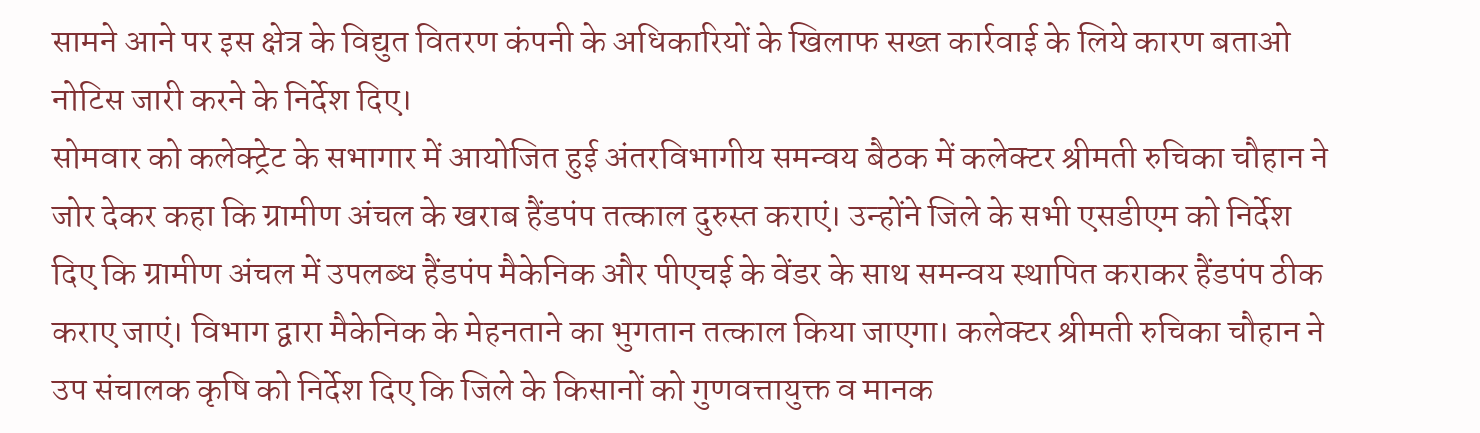सामने आने पर इस क्षेत्र के विद्युत वितरण कंपनी के अधिकारियों के खिलाफ सख्त कार्रवाई के लिये कारण बताओ नोटिस जारी करने के निर्देश दिए।
सोमवार को कलेक्ट्रेट के सभागार में आयोजित हुई अंतरविभागीय समन्वय बैठक में कलेक्टर श्रीमती रुचिका चौहान ने जोर देकर कहा कि ग्रामीण अंचल के खराब हैंडपंप तत्काल दुरुस्त कराएं। उन्होंने जिले के सभी एसडीएम को निर्देश दिए कि ग्रामीण अंचल में उपलब्ध हैंडपंप मैकेनिक और पीएचई के वेंडर के साथ समन्वय स्थापित कराकर हैंडपंप ठीक कराए जाएं। विभाग द्वारा मैकेनिक के मेहनताने का भुगतान तत्काल किया जाएगा। कलेक्टर श्रीमती रुचिका चौहान ने उप संचालक कृषि को निर्देश दिए कि जिले के किसानों को गुणवत्तायुक्त व मानक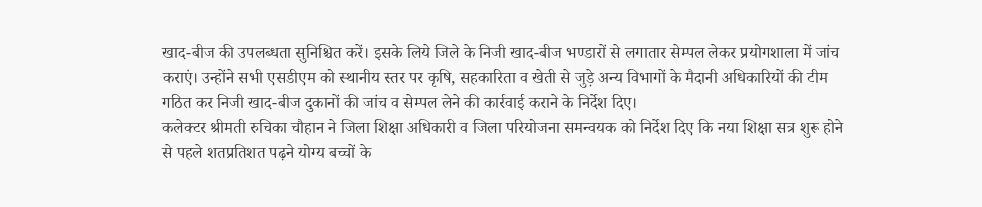खाद-बीज की उपलब्धता सुनिश्चित करें। इसके लिये जिले के निजी खाद-बीज भण्डारों से लगातार सेम्पल लेकर प्रयोगशाला में जांच कराएं। उन्होंने सभी एसडीएम को स्थानीय स्तर पर कृषि, सहकारिता व खेती से जुड़े अन्य विभागों के मैदानी अधिकारियों की टीम गठित कर निजी खाद-बीज दुकानों की जांच व सेम्पल लेने की कार्रवाई कराने के निर्देश दिए।
कलेक्टर श्रीमती रुचिका चौहान ने जिला शिक्षा अधिकारी व जिला परियोजना समन्वयक को निर्देश दिए कि नया शिक्षा सत्र शुरू होने से पहले शतप्रतिशत पढ़ने योग्य बच्चों के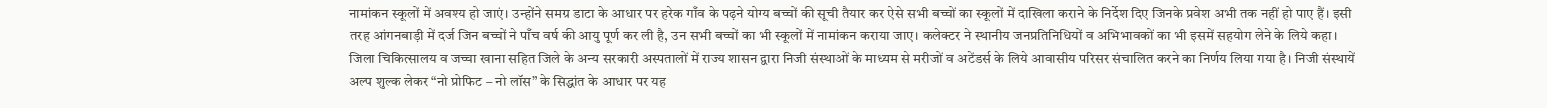नामांकन स्कूलों में अवश्य हो जाएं। उन्होंने समग्र डाटा के आधार पर हरेक गाँव के पढ़ने योग्य बच्चों की सूची तैयार कर ऐसे सभी बच्चों का स्कूलों में दाखिला कराने के निर्देश दिए जिनके प्रवेश अभी तक नहीं हो पाए हैं। इसी तरह आंगनबाड़ी में दर्ज जिन बच्चों ने पाँच वर्ष की आयु पूर्ण कर ली है, उन सभी बच्चों का भी स्कूलों में नामांकन कराया जाए। कलेक्टर ने स्थानीय जनप्रतिनिधियों व अभिभावकों का भी इसमें सहयोग लेने के लिये कहा। जिला चिकित्सालय व जच्चा खाना सहित जिले के अन्य सरकारी अस्पतालों में राज्य शासन द्वारा निजी संस्थाओं के माध्यम से मरीजों व अटेंडर्स के लिये आवासीय परिसर संचालित करने का निर्णय लिया गया है। निजी संस्थायें अल्प शुल्क लेकर “नो प्रोफिट – नो लॉस” के सिद्धांत के आधार पर यह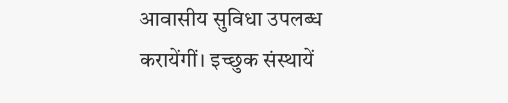आवासीय सुविधा उपलब्ध करायेंगीं। इच्छुक संस्थायें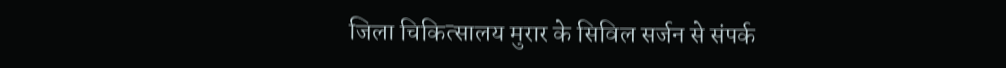जिला चिकित्सालय मुरार के सिविल सर्जन से संपर्क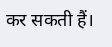कर सकती हैं।